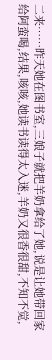二来……昨天她在图书室,三娘子就把羊奶拿给了她,说是让她带回家给阿蛮喝,结果,咳咳,她读书读得太入迷,羊奶又很香很甜,不知不觉,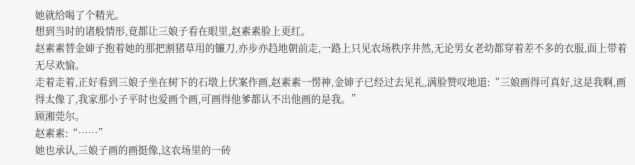她就给喝了个精光。
想到当时的诸般情形,竟都让三娘子看在眼里,赵素素脸上更红。
赵素素替金婶子抱着她的那把割猪草用的镰刀,亦步亦趋地朝前走,一路上只见农场秩序井然,无论男女老幼都穿着差不多的衣服,面上带着无尽欢愉。
走着走着,正好看到三娘子坐在树下的石墩上伏案作画,赵素素一愣神,金婶子已经过去见礼,满脸赞叹地道:“三娘画得可真好,这是我啊,画得太像了,我家那小子平时也爱画个画,可画得他爹都认不出他画的是我。”
顾湘莞尔。
赵素素:“……”
她也承认,三娘子画的画挺像,这农场里的一砖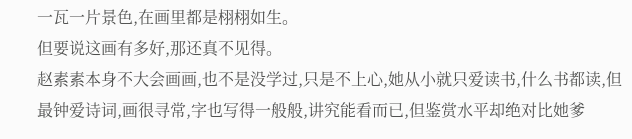一瓦一片景色,在画里都是栩栩如生。
但要说这画有多好,那还真不见得。
赵素素本身不大会画画,也不是没学过,只是不上心,她从小就只爱读书,什么书都读,但最钟爱诗词,画很寻常,字也写得一般般,讲究能看而已,但鉴赏水平却绝对比她爹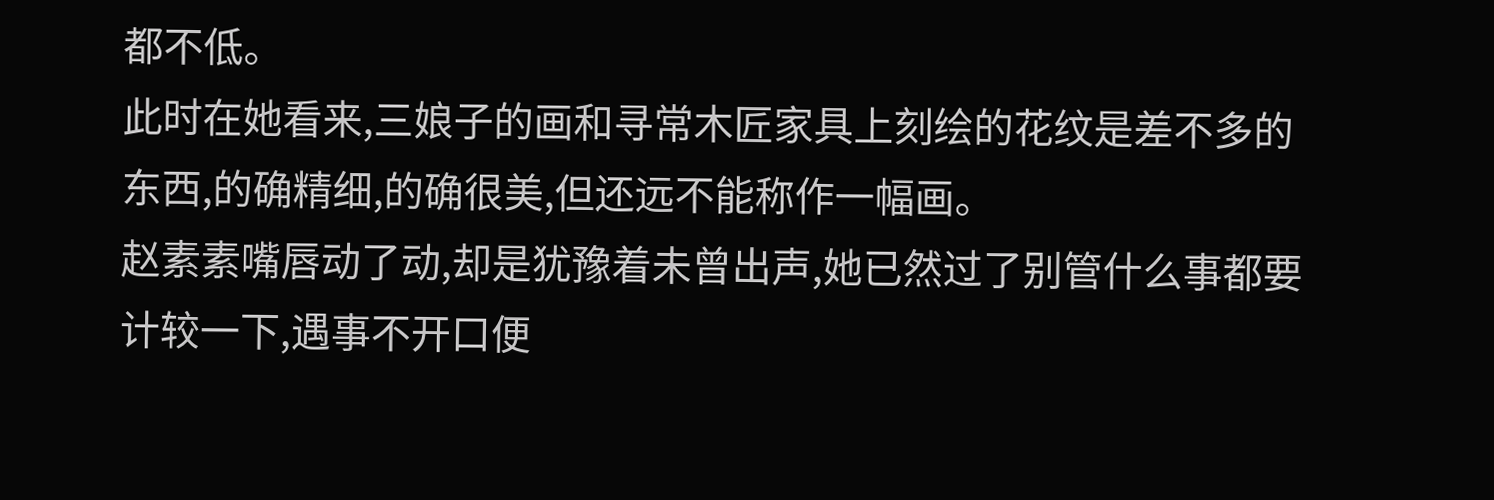都不低。
此时在她看来,三娘子的画和寻常木匠家具上刻绘的花纹是差不多的东西,的确精细,的确很美,但还远不能称作一幅画。
赵素素嘴唇动了动,却是犹豫着未曾出声,她已然过了别管什么事都要计较一下,遇事不开口便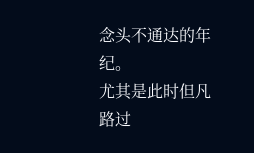念头不通达的年纪。
尤其是此时但凡路过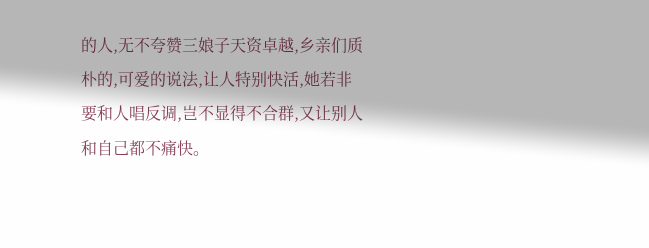的人,无不夸赞三娘子天资卓越,乡亲们质朴的,可爱的说法,让人特别快活,她若非要和人唱反调,岂不显得不合群,又让别人和自己都不痛快。